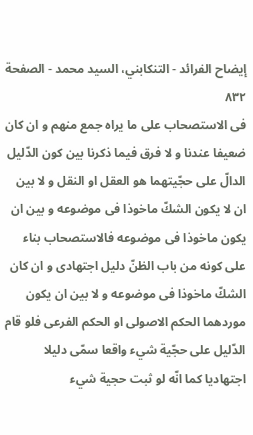إيضاح الفرائد - التنكابني، السيد محمد - الصفحة ٨٣٢
فى الاستصحاب على ما يراه جمع منهم و ان كان ضعيفا عندنا و لا فرق فيما ذكرنا بين كون الدّليل الدالّ على حجّيتهما هو العقل او النقل و لا بين ان لا يكون الشكّ ماخوذا فى موضوعه و بين ان يكون ماخوذا فى موضوعه فالاستصحاب بناء على كونه من باب الظنّ دليل اجتهادى و ان كان الشكّ ماخوذا فى موضوعه و لا بين ان يكون موردهما الحكم الاصولى او الحكم الفرعى فلو قام الدّليل على حجّية شيء واقعا سمّى دليلا اجتهاديا كما انّه لو ثبت حجية شيء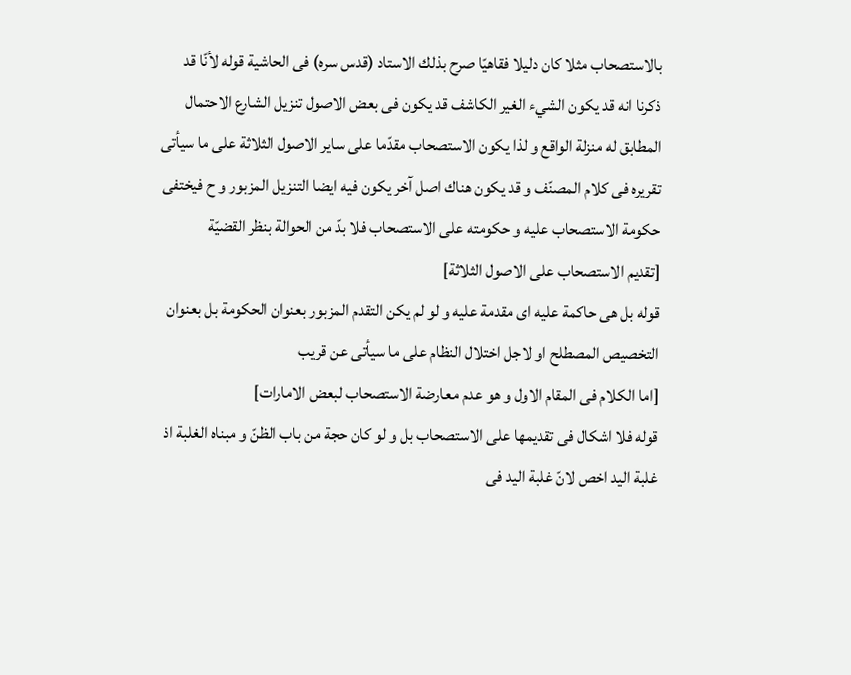بالاستصحاب مثلا كان دليلا فقاهيّا صرح بذلك الاستاد (قدس سره) فى الحاشية قوله لأنّا قد ذكرنا انه قد يكون الشيء الغير الكاشف قد يكون فى بعض الاصول تنزيل الشارع الاحتمال المطابق له منزلة الواقع و لذا يكون الاستصحاب مقدّما على ساير الاصول الثلاثة على ما سيأتى تقريره فى كلام المصنّف و قد يكون هناك اصل آخر يكون فيه ايضا التنزيل المزبور و ح فيختفى حكومة الاستصحاب عليه و حكومته على الاستصحاب فلا بدّ من الحوالة بنظر القضيّة
[تقديم الاستصحاب على الاصول الثلاثة]
قوله بل هى حاكمة عليه اى مقدمة عليه و لو لم يكن التقدم المزبور بعنوان الحكومة بل بعنوان التخصيص المصطلح او لاجل اختلال النظام على ما سيأتى عن قريب
[اما الكلام فى المقام الاول و هو عدم معارضة الاستصحاب لبعض الامارات]
قوله فلا اشكال فى تقديمها على الاستصحاب بل و لو كان حجة من باب الظنّ و مبناه الغلبة اذ غلبة اليد اخص لانّ غلبة اليد فى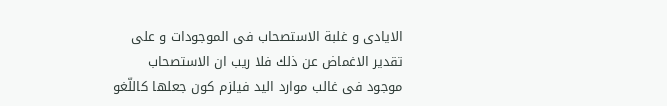الايادى و غلبة الاستصحاب فى الموجودات و على تقدير الاغماض عن ذلك فلا ريب ان الاستصحاب موجود فى غالب موارد اليد فيلزم كون جعلها كاللّغو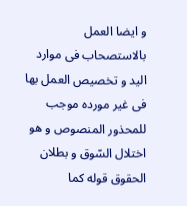و ايضا العمل بالاستصحاب فى موارد اليد و تخصيص العمل بها فى غير مورده موجب للمحذور المنصوص و هو اختلال السّوق و بطلان الحقوق قوله كما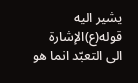يشير اليه قوله(ع)الإشارة الى التعبّد انما هو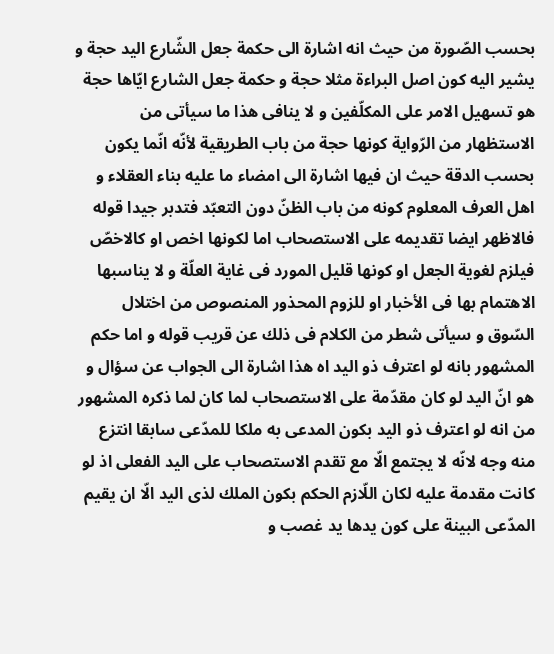بحسب الصّورة من حيث انه اشارة الى حكمة جعل الشّارع اليد حجة و يشير اليه كون اصل البراءة مثلا حجة و حكمة جعل الشارع ايّاها حجة هو تسهيل الامر على المكلّفين و لا ينافى هذا ما سيأتى من الاستظهار من الرّواية كونها حجة من باب الطريقية لأنّه انّما يكون بحسب الدقة حيث ان فيها اشارة الى امضاء ما عليه بناء العقلاء و اهل العرف المعلوم كونه من باب الظنّ دون التعبّد فتدبر جيدا قوله فالاظهر ايضا تقديمه على الاستصحاب اما لكونها اخص او كالاخصّ فيلزم لغوية الجعل او كونها قليل المورد فى غاية العلّة و لا يناسبها الاهتمام بها فى الأخبار او للزوم المحذور المنصوص من اختلال السّوق و سيأتى شطر من الكلام فى ذلك عن قريب قوله و اما حكم المشهور بانه لو اعترف ذو اليد اه هذا اشارة الى الجواب عن سؤال و هو انّ اليد لو كان مقدّمة على الاستصحاب لما كان لما ذكره المشهور من انه لو اعترف ذو اليد بكون المدعى به ملكا للمدّعى سابقا انتزع منه وجه لانّه لا يجتمع الّا مع تقدم الاستصحاب على اليد الفعلى اذ لو كانت مقدمة عليه لكان اللّازم الحكم بكون الملك لذى اليد الّا ان يقيم المدّعى البينة على كون يدها يد غصب و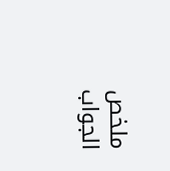ملخص الجواب